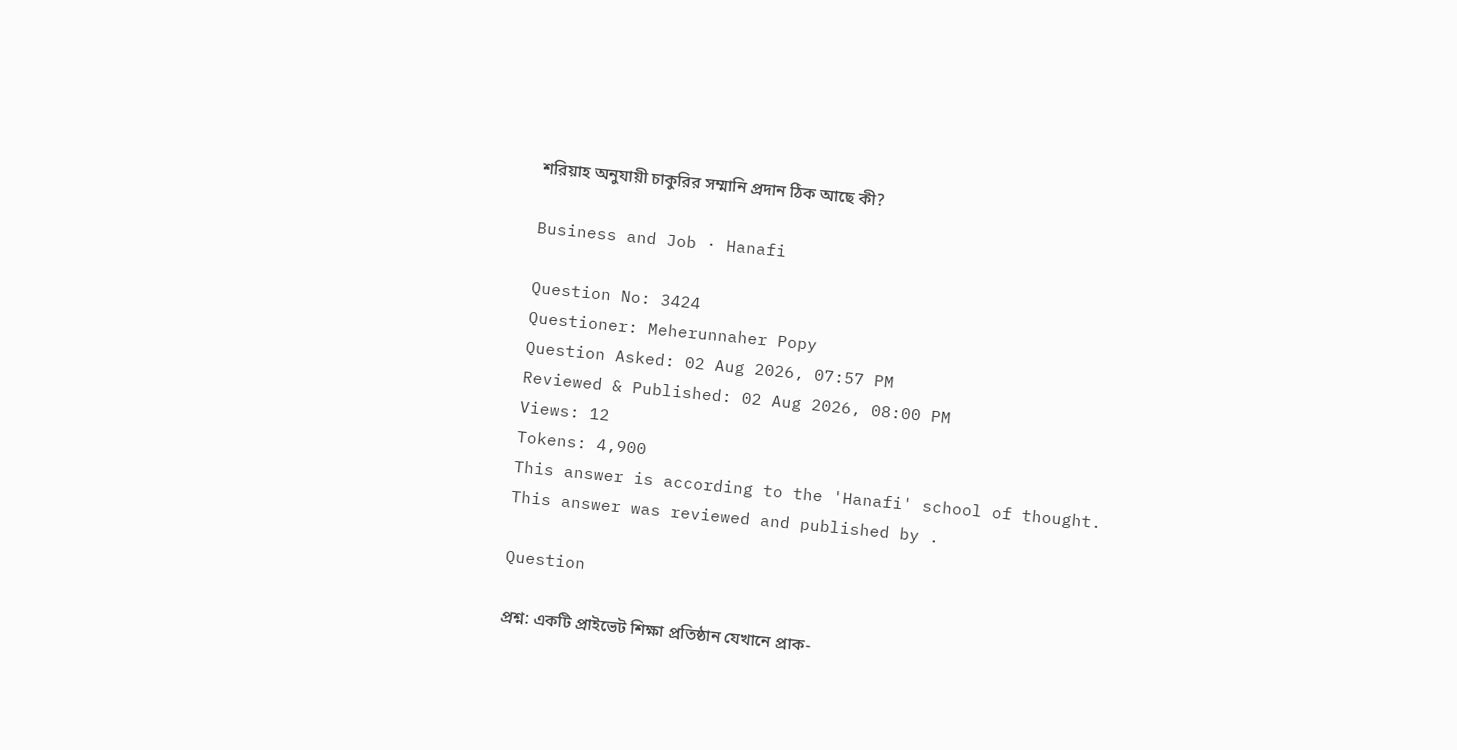শরিয়াহ অনুযায়ী চাকুরির সম্মানি প্রদান ঠিক আছে কী?

Business and Job · Hanafi

Question No: 3424
Questioner: Meherunnaher Popy
Question Asked: 02 Aug 2026, 07:57 PM
Reviewed & Published: 02 Aug 2026, 08:00 PM
Views: 12
Tokens: 4,900
This answer is according to the 'Hanafi' school of thought.
This answer was reviewed and published by .

Question

প্রশ্ন: একটি প্রাইভেট শিক্ষা প্রতিষ্ঠান যেখানে প্রাক-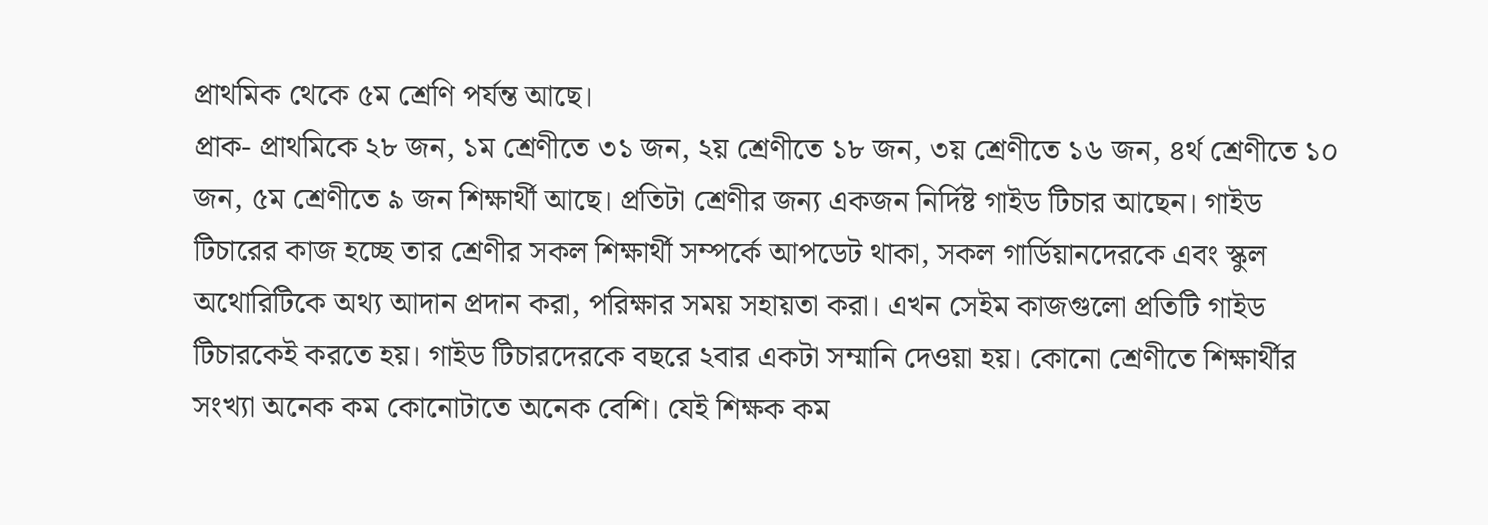প্রাথমিক থেকে ৫ম শ্রেণি পর্যন্ত আছে।
প্রাক- প্রাথমিকে ২৮ জন, ১ম শ্রেণীতে ৩১ জন, ২য় শ্রেণীতে ১৮ জন, ৩য় শ্রেণীতে ১৬ জন, ৪র্থ শ্রেণীতে ১০ জন, ৫ম শ্রেণীতে ৯ জন শিক্ষার্থী আছে। প্রতিটা শ্রেণীর জন্য একজন নির্দিষ্ট গাইড টিচার আছেন। গাইড টিচারের কাজ হচ্ছে তার শ্রেণীর সকল শিক্ষার্থী সম্পর্কে আপডেট থাকা, সকল গার্ডিয়ানদেরকে এবং স্কুল অথোরিটিকে অথ্য আদান প্রদান করা, পরিক্ষার সময় সহায়তা করা। এখন সেইম কাজগুলো প্রতিটি গাইড টিচারকেই করতে হয়। গাইড টিচারদেরকে বছরে ২বার একটা সম্মানি দেওয়া হয়। কোনো শ্রেণীতে শিক্ষার্থীর সংখ্যা অনেক কম কোনোটাতে অনেক বেশি। যেই শিক্ষক কম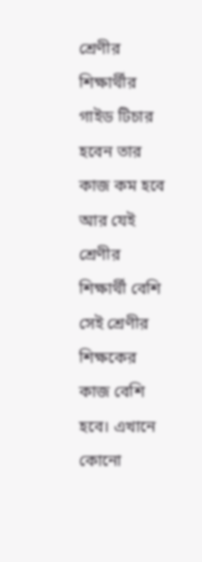শ্রেণীর শিক্ষার্থীর গাইড টিচার হবেন তার কাজ কম হবে আর যেই শ্রেণীর শিক্ষার্থী বেশি সেই শ্রেণীর শিক্ষকের কাজ বেশি হবে। এখানে কোনো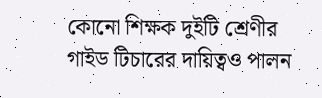কোনো শিক্ষক দুইটি শ্রেণীর গাইড টিচারের দায়িত্বও পালন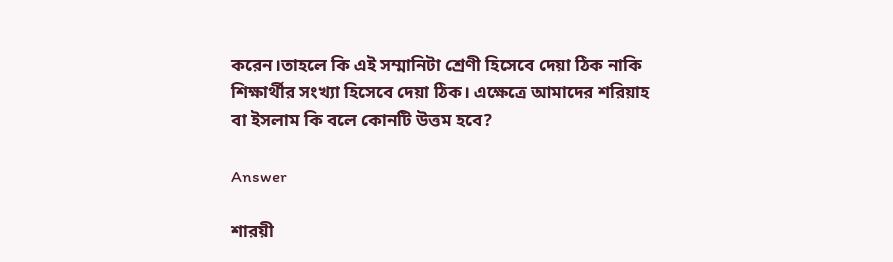করেন।তাহলে কি এই সম্মানিটা শ্রেণী হিসেবে দেয়া ঠিক নাকি শিক্ষার্থীর সংখ্যা হিসেবে দেয়া ঠিক। এক্ষেত্রে আমাদের শরিয়াহ বা ইসলাম কি বলে কোনটি উত্তম হবে?

Answer

শারয়ী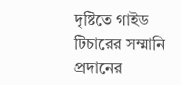দৃষ্টিতে গাইড টিচারের সম্মানি প্রদানের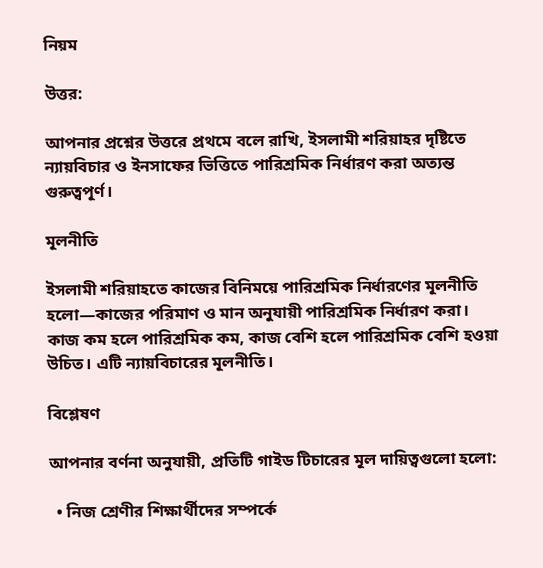নিয়ম

উত্তর:

আপনার প্রশ্নের উত্তরে প্রথমে বলে রাখি, ইসলামী শরিয়াহর দৃষ্টিতে ন্যায়বিচার ও ইনসাফের ভিত্তিতে পারিশ্রমিক নির্ধারণ করা অত্যন্ত গুরুত্বপূর্ণ।

মূলনীতি

ইসলামী শরিয়াহতে কাজের বিনিময়ে পারিশ্রমিক নির্ধারণের মূলনীতি হলো—কাজের পরিমাণ ও মান অনুযায়ী পারিশ্রমিক নির্ধারণ করা। কাজ কম হলে পারিশ্রমিক কম, কাজ বেশি হলে পারিশ্রমিক বেশি হওয়া উচিত। এটি ন্যায়বিচারের মূলনীতি।

বিশ্লেষণ

আপনার বর্ণনা অনুযায়ী, প্রতিটি গাইড টিচারের মূল দায়িত্বগুলো হলো:

  • নিজ শ্রেণীর শিক্ষার্থীদের সম্পর্কে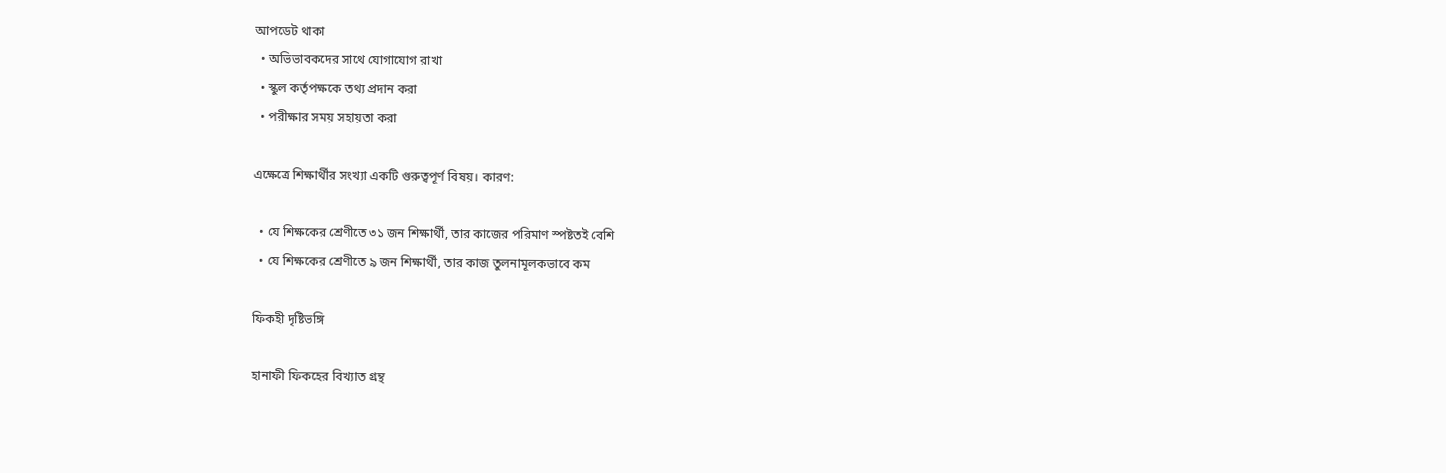আপডেট থাকা
  • অভিভাবকদের সাথে যোগাযোগ রাখা
  • স্কুল কর্তৃপক্ষকে তথ্য প্রদান করা
  • পরীক্ষার সময় সহায়তা করা

এক্ষেত্রে শিক্ষার্থীর সংখ্যা একটি গুরুত্বপূর্ণ বিষয়। কারণ:

  • যে শিক্ষকের শ্রেণীতে ৩১ জন শিক্ষার্থী, তার কাজের পরিমাণ স্পষ্টতই বেশি
  • যে শিক্ষকের শ্রেণীতে ৯ জন শিক্ষার্থী, তার কাজ তুলনামূলকভাবে কম

ফিকহী দৃষ্টিভঙ্গি

হানাফী ফিকহের বিখ্যাত গ্রন্থ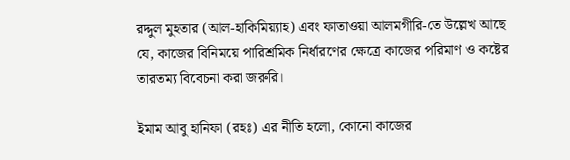রদ্দুল মুহতার (আল-হাকিমিয়্যাহ) এবং ফাতাওয়া আলমগীরি-তে উল্লেখ আছে যে, কাজের বিনিময়ে পারিশ্রমিক নির্ধারণের ক্ষেত্রে কাজের পরিমাণ ও কষ্টের তারতম্য বিবেচনা করা জরুরি।

ইমাম আবু হানিফা (রহঃ) এর নীতি হলো, কোনো কাজের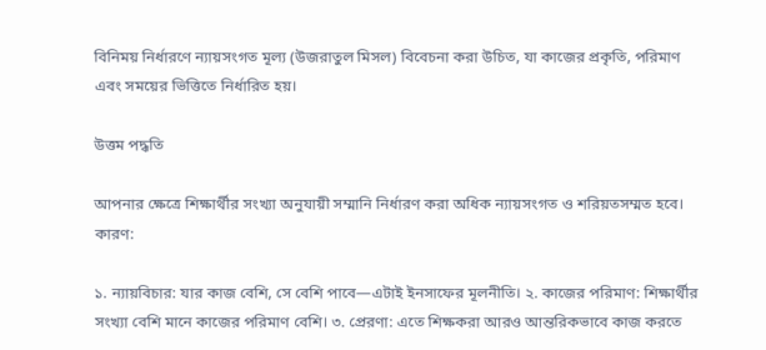বিনিময় নির্ধারণে ন্যায়সংগত মূল্য (উজরাতুল মিসল) বিবেচনা করা উচিত, যা কাজের প্রকৃতি, পরিমাণ এবং সময়ের ভিত্তিতে নির্ধারিত হয়।

উত্তম পদ্ধতি

আপনার ক্ষেত্রে শিক্ষার্থীর সংখ্যা অনুযায়ী সম্মানি নির্ধারণ করা অধিক ন্যায়সংগত ও শরিয়তসম্মত হবে। কারণ:

১. ন্যায়বিচার: যার কাজ বেশি, সে বেশি পাবে—এটাই ইনসাফের মূলনীতি। ২. কাজের পরিমাণ: শিক্ষার্থীর সংখ্যা বেশি মানে কাজের পরিমাণ বেশি। ৩. প্রেরণা: এতে শিক্ষকরা আরও আন্তরিকভাবে কাজ করতে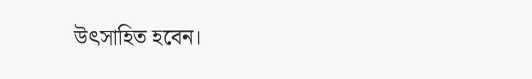উৎসাহিত হবেন।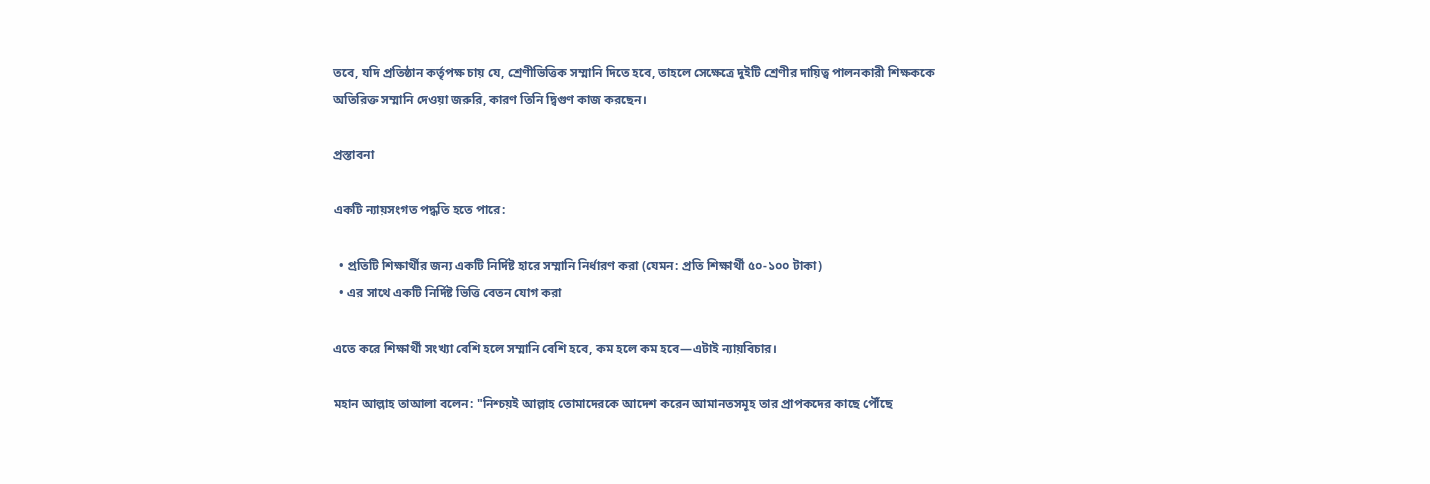তবে, যদি প্রতিষ্ঠান কর্তৃপক্ষ চায় যে, শ্রেণীভিত্তিক সম্মানি দিতে হবে, তাহলে সেক্ষেত্রে দুইটি শ্রেণীর দায়িত্ব পালনকারী শিক্ষককে অতিরিক্ত সম্মানি দেওয়া জরুরি, কারণ তিনি দ্বিগুণ কাজ করছেন।

প্রস্তাবনা

একটি ন্যায়সংগত পদ্ধতি হতে পারে:

  • প্রতিটি শিক্ষার্থীর জন্য একটি নির্দিষ্ট হারে সম্মানি নির্ধারণ করা (যেমন: প্রতি শিক্ষার্থী ৫০-১০০ টাকা)
  • এর সাথে একটি নির্দিষ্ট ভিত্তি বেতন যোগ করা

এতে করে শিক্ষার্থী সংখ্যা বেশি হলে সম্মানি বেশি হবে, কম হলে কম হবে—এটাই ন্যায়বিচার।

মহান আল্লাহ তাআলা বলেন: "নিশ্চয়ই আল্লাহ তোমাদেরকে আদেশ করেন আমানতসমূহ তার প্রাপকদের কাছে পৌঁছে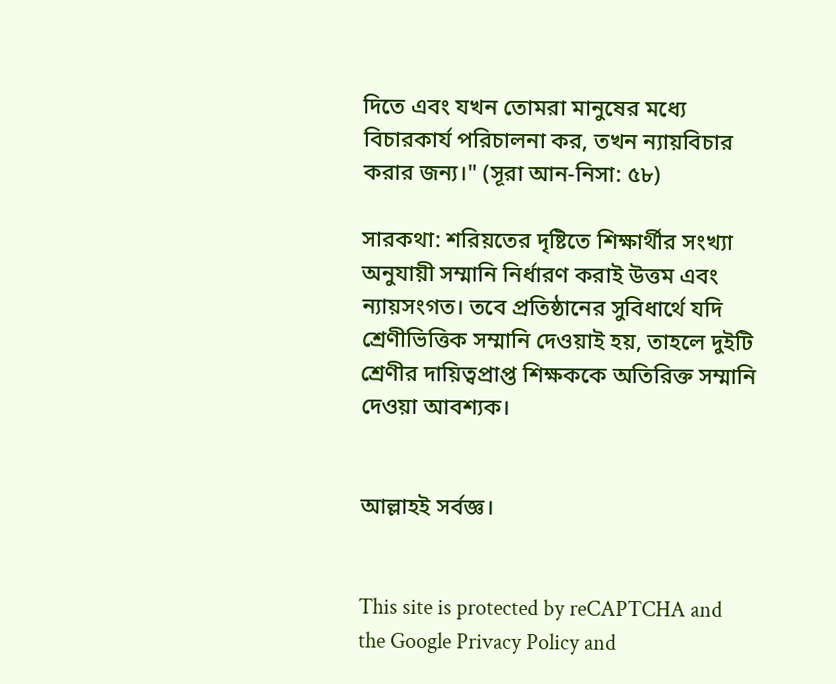দিতে এবং যখন তোমরা মানুষের মধ্যে বিচারকার্য পরিচালনা কর, তখন ন্যায়বিচার করার জন্য।" (সূরা আন-নিসা: ৫৮)

সারকথা: শরিয়তের দৃষ্টিতে শিক্ষার্থীর সংখ্যা অনুযায়ী সম্মানি নির্ধারণ করাই উত্তম এবং ন্যায়সংগত। তবে প্রতিষ্ঠানের সুবিধার্থে যদি শ্রেণীভিত্তিক সম্মানি দেওয়াই হয়, তাহলে দুইটি শ্রেণীর দায়িত্বপ্রাপ্ত শিক্ষককে অতিরিক্ত সম্মানি দেওয়া আবশ্যক।


আল্লাহই সর্বজ্ঞ।


This site is protected by reCAPTCHA and the Google Privacy Policy and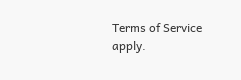Terms of Service apply.